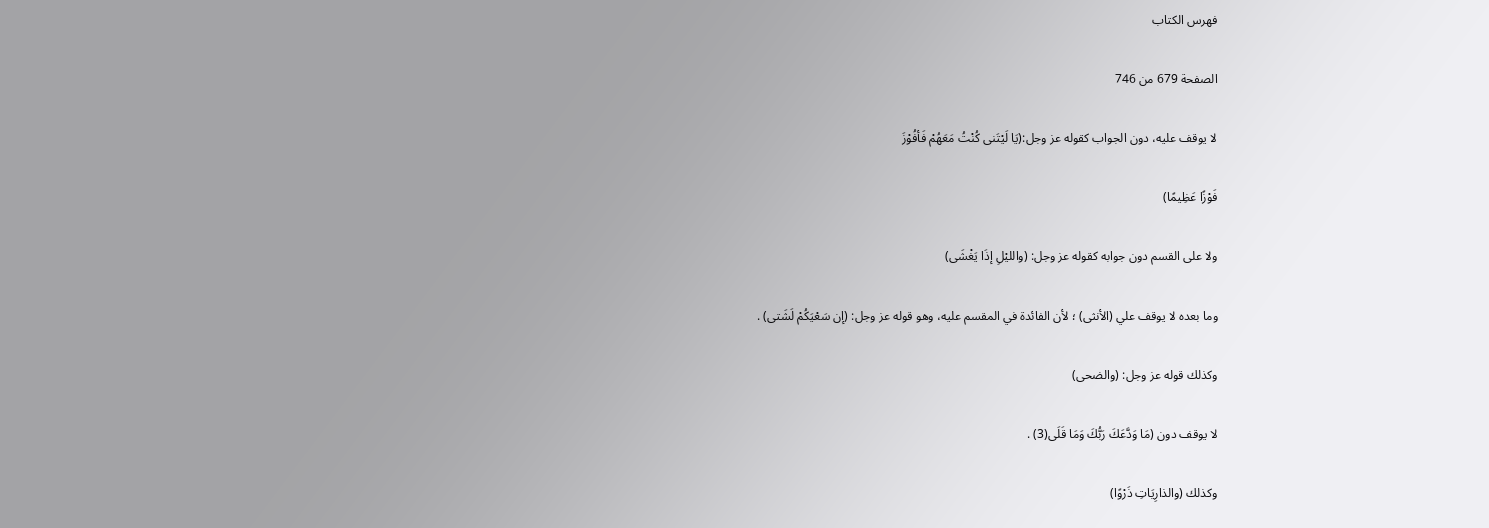فهرس الكتاب

الصفحة 679 من 746

لا يوقف عليه، دون الجواب كقوله عز وجل:(يَا لَيْتَنى كُنْتُ مَعَهُمْ فَأفُوْزَ

فَوْزًا عَظِيمًا)

ولا على القسم دون جوابه كقوله عز وجل: (والليْلِ إذَا يَغْشَى)

وما بعده لا يوقف علي (الأنثى) ؛ لأن الفائدة في المقسم عليه، وهو قوله عز وجل: (إن سَعْيَكُمْ لَشَتى) .

وكذلك قوله عز وجل: (والضحى)

لا يوقف دون (مَا وَدَّعَكَ رَبُّكَ وَمَا قَلَى(3) .

وكذلك (والذارِيَاتِ ذَرْوًا)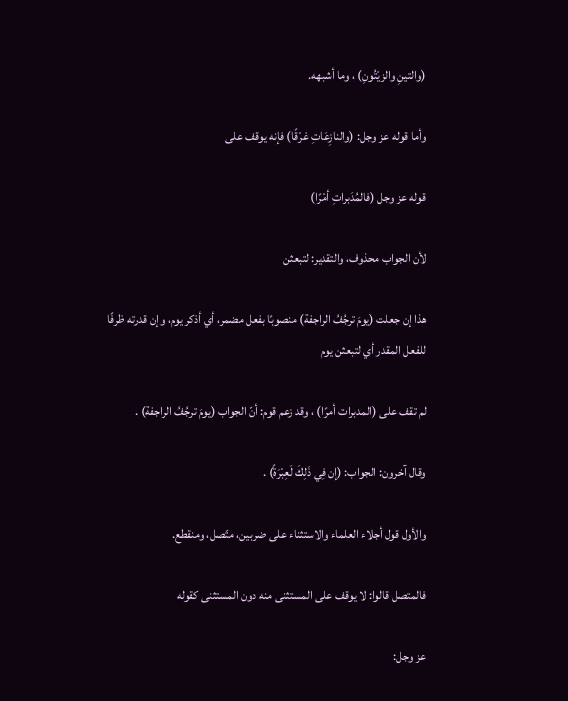(والتينِ والزيْتُونِ) ، وما أشبهه.

وأما قوله عز وجل: (والنازِعَاتِ غرْقًا) فإنه يوقف على

قوله عز وجل (فالمُدَبراتِ أمْرًا)

لأن الجواب محذوف، والتقدير: لتبعثن

هذا إن جعلت (يومَ ترجُفُ الراجفة) منصوبًا بفعل مضمر، أي أذكر يوم، وإن قدرته ظرفًا للفعل المقدر أي لتبعثن يوم

لم تقف على (المدبرات أمرًا) ، وقد زعم قوم: أنّ الجواب (يومَ ترجُفُ الراجفة) .

وقال آخرون: الجواب: (إن فِي ذَلِكَ لَعِبْرَةً) .

والأول قول أجلاء العلماء والاستثناء على ضربين، متّصل، ومنقطع.

فالمتصل قالوا: لا يوقف على المستثنى منه دون المستثنى كقوله

عز وجل: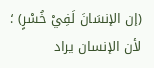(إن الإنسَانَ لَفِيْ خُسْرٍ) ؛ لأن الإنسان يراد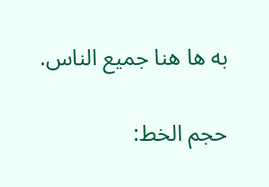به ها هنا جميع الناس.

حجم الخط: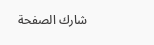شارك الصفحة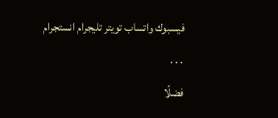فيسبوك واتساب تويتر تليجرام انستجرام
. . .
فضلًا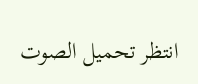انتظر تحميل الصوت